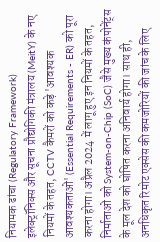नियामक ढांचा (Regulatory Framework)
इलेक्ट्रॉनिक्स और सूचना प्रौद्योगिकी मंत्रालय (MeitY) के नए नियमों के तहत, CCTV कैमरों को कड़े 'आवश्यक आवश्यकताओं' (Essential Requirements - ER) को पूरा करना होगा। अप्रैल 2024 में लागू हुए इन नियमों के तहत, निर्माताओं को System-on-Chip (SoC) जैसे मुख्य कंपोनेंट्स के मूल देश को घोषित करना अनिवार्य होगा। साथ ही, अनधिकृत रिमोट एक्सेस की कमजोरियों की जांच के लिए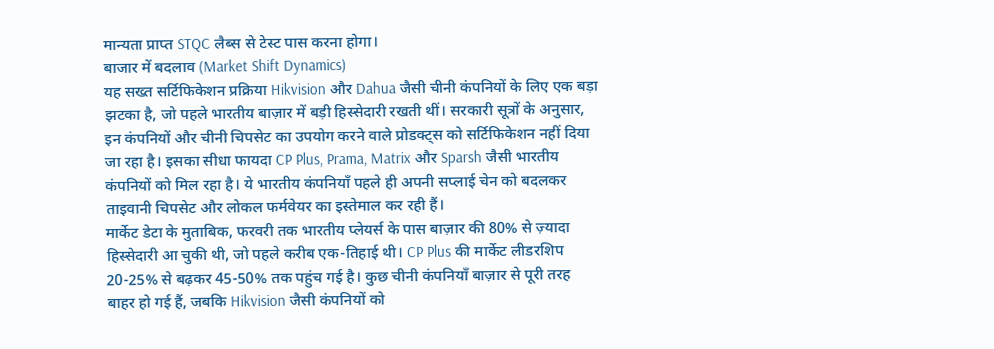मान्यता प्राप्त STQC लैब्स से टेस्ट पास करना होगा।
बाजार में बदलाव (Market Shift Dynamics)
यह सख्त सर्टिफिकेशन प्रक्रिया Hikvision और Dahua जैसी चीनी कंपनियों के लिए एक बड़ा झटका है, जो पहले भारतीय बाज़ार में बड़ी हिस्सेदारी रखती थीं। सरकारी सूत्रों के अनुसार, इन कंपनियों और चीनी चिपसेट का उपयोग करने वाले प्रोडक्ट्स को सर्टिफिकेशन नहीं दिया जा रहा है। इसका सीधा फायदा CP Plus, Prama, Matrix और Sparsh जैसी भारतीय कंपनियों को मिल रहा है। ये भारतीय कंपनियाँ पहले ही अपनी सप्लाई चेन को बदलकर ताइवानी चिपसेट और लोकल फर्मवेयर का इस्तेमाल कर रही हैं।
मार्केट डेटा के मुताबिक, फरवरी तक भारतीय प्लेयर्स के पास बाज़ार की 80% से ज़्यादा हिस्सेदारी आ चुकी थी, जो पहले करीब एक-तिहाई थी। CP Plus की मार्केट लीडरशिप 20-25% से बढ़कर 45-50% तक पहुंच गई है। कुछ चीनी कंपनियाँ बाज़ार से पूरी तरह बाहर हो गई हैं, जबकि Hikvision जैसी कंपनियों को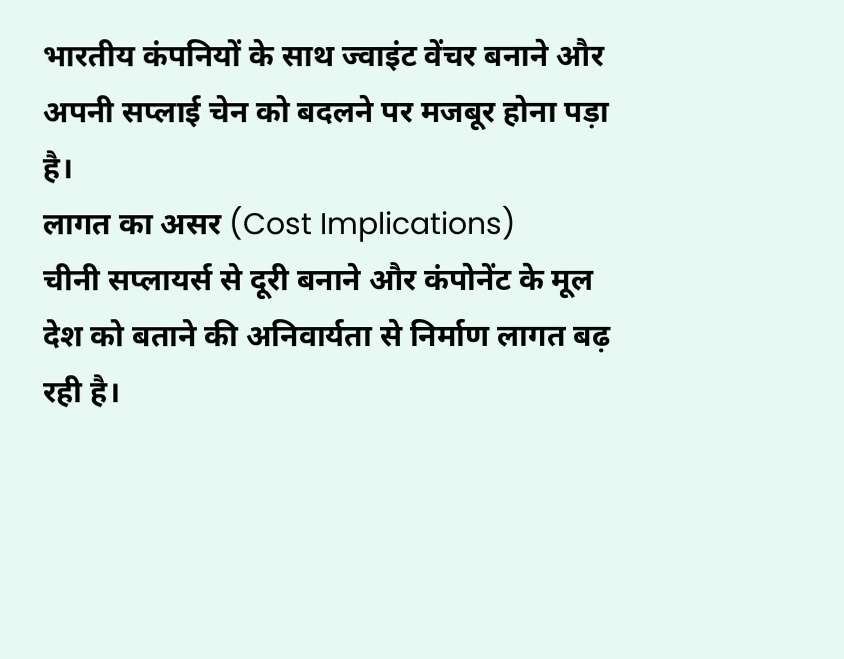भारतीय कंपनियों के साथ ज्वाइंट वेंचर बनाने और अपनी सप्लाई चेन को बदलने पर मजबूर होना पड़ा है।
लागत का असर (Cost Implications)
चीनी सप्लायर्स से दूरी बनाने और कंपोनेंट के मूल देश को बताने की अनिवार्यता से निर्माण लागत बढ़ रही है।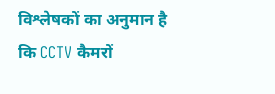विश्लेषकों का अनुमान है कि CCTV कैमरों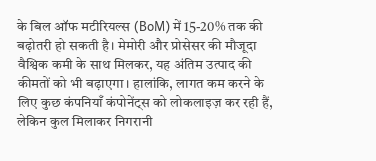के बिल ऑफ मटीरियल्स (BoM) में 15-20% तक की बढ़ोतरी हो सकती है। मेमोरी और प्रोसेसर की मौजूदा वैश्विक कमी के साथ मिलकर, यह अंतिम उत्पाद की कीमतों को भी बढ़ाएगा। हालांकि, लागत कम करने के लिए कुछ कंपनियाँ कंपोनेंट्स को लोकलाइज़ कर रही हैं, लेकिन कुल मिलाकर निगरानी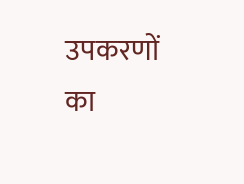उपकरणों का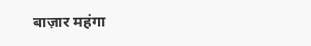बाज़ार महंगा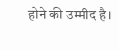होने की उम्मीद है।